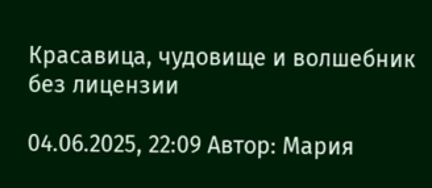Красавица, чудовище и волшебник без лицензии

04.06.2025, 22:09 Автор: Мария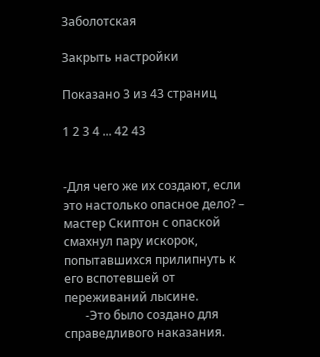Заболотская

Закрыть настройки

Показано 3 из 43 страниц

1 2 3 4 ... 42 43


-Для чего же их создают, если это настолько опасное дело? – мастер Скиптон с опаской смахнул пару искорок, попытавшихся прилипнуть к его вспотевшей от переживаний лысине.
       -Это было создано для справедливого наказания.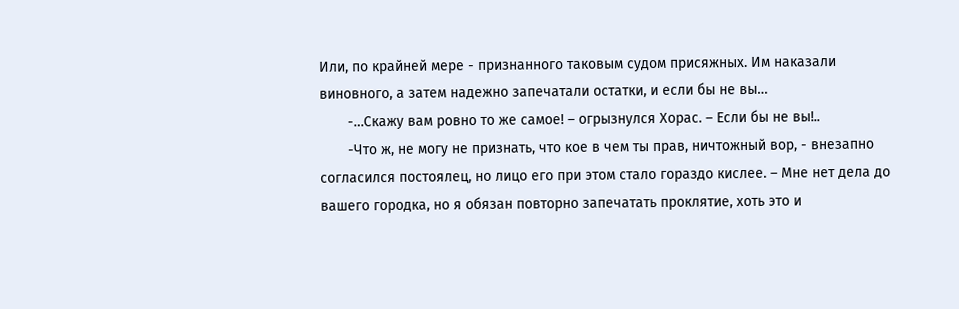Или, по крайней мере - признанного таковым судом присяжных. Им наказали виновного, а затем надежно запечатали остатки, и если бы не вы…
       -…Скажу вам ровно то же самое! – огрызнулся Хорас. – Если бы не вы!..
       -Что ж, не могу не признать, что кое в чем ты прав, ничтожный вор, - внезапно согласился постоялец, но лицо его при этом стало гораздо кислее. – Мне нет дела до вашего городка, но я обязан повторно запечатать проклятие, хоть это и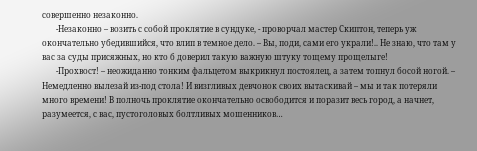совершенно незаконно.
       -Незаконно – возить с собой проклятие в сундуке, - проворчал мастер Скиптон, теперь уж окончательно убедившийся, что влип в темное дело. – Вы, поди, сами его украли!.. Не знаю, что там у вас за суды присяжных, но кто б доверил такую важную штуку тощему прощелыге!
       -Прохвост! – неожиданно тонким фальцетом выкрикнул постоялец, а затем топнул босой ногой. – Немедленно вылезай из-под стола! И визгливых девчонок своих вытаскивай – мы и так потеряли много времени! В полночь проклятие окончательно освободится и поразит весь город, а начнет, разумеется, с вас, пустоголовых болтливых мошенников…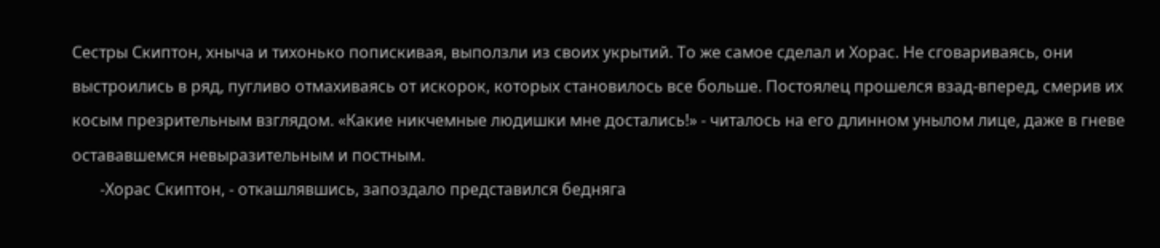Сестры Скиптон, хныча и тихонько попискивая, выползли из своих укрытий. То же самое сделал и Хорас. Не сговариваясь, они выстроились в ряд, пугливо отмахиваясь от искорок, которых становилось все больше. Постоялец прошелся взад-вперед, смерив их косым презрительным взглядом. «Какие никчемные людишки мне достались!» - читалось на его длинном унылом лице, даже в гневе остававшемся невыразительным и постным.
       -Хорас Скиптон, - откашлявшись, запоздало представился бедняга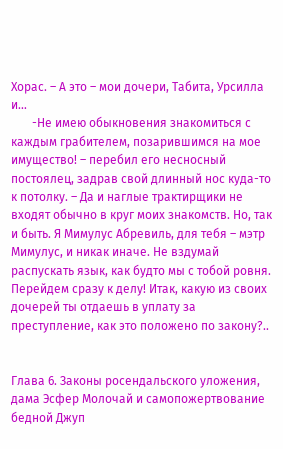Хорас. – А это – мои дочери, Табита, Урсилла и…
       -Не имею обыкновения знакомиться с каждым грабителем, позарившимся на мое имущество! – перебил его несносный постоялец, задрав свой длинный нос куда-то к потолку. – Да и наглые трактирщики не входят обычно в круг моих знакомств. Но, так и быть. Я Мимулус Абревиль, для тебя – мэтр Мимулус, и никак иначе. Не вздумай распускать язык, как будто мы с тобой ровня. Перейдем сразу к делу! Итак, какую из своих дочерей ты отдаешь в уплату за преступление, как это положено по закону?..


Глава 6. Законы росендальского уложения, дама Эсфер Молочай и самопожертвование бедной Джуп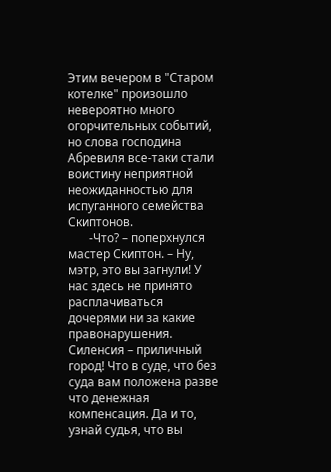Этим вечером в "Старом котелке" произошло невероятно много огорчительных событий, но слова господина Абревиля все-таки стали воистину неприятной неожиданностью для испуганного семейства Скиптонов.
       -Что? – поперхнулся мастер Скиптон. – Ну, мэтр, это вы загнули! У нас здесь не принято расплачиваться дочерями ни за какие правонарушения. Силенсия – приличный город! Что в суде, что без суда вам положена разве что денежная компенсация. Да и то, узнай судья, что вы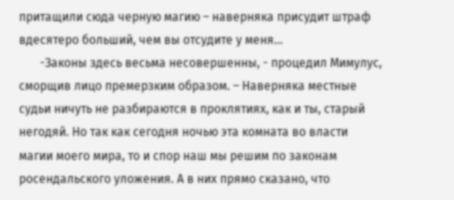притащили сюда черную магию – наверняка присудит штраф вдесятеро больший, чем вы отсудите у меня…
       -Законы здесь весьма несовершенны, - процедил Мимулус, сморщив лицо премерзким образом. – Наверняка местные судьи ничуть не разбираются в проклятиях, как и ты, старый негодяй. Но так как сегодня ночью эта комната во власти магии моего мира, то и спор наш мы решим по законам росендальского уложения. А в них прямо сказано, что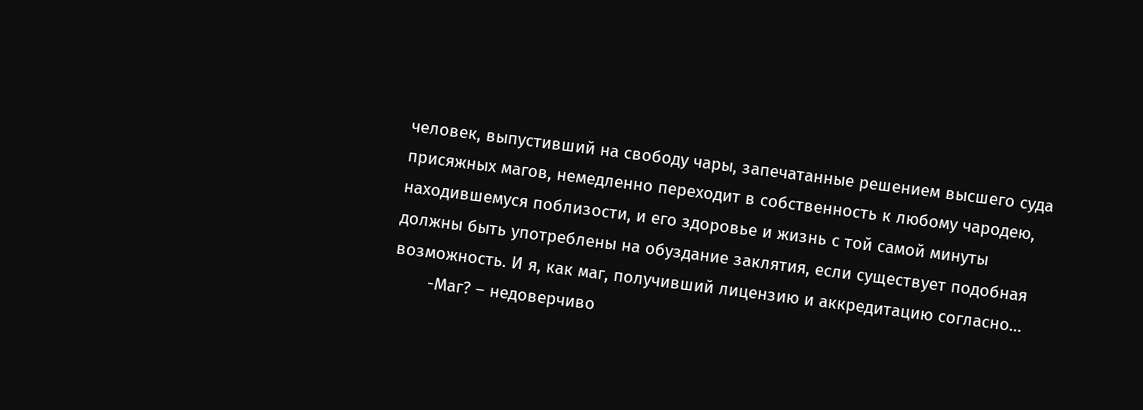человек, выпустивший на свободу чары, запечатанные решением высшего суда присяжных магов, немедленно переходит в собственность к любому чародею, находившемуся поблизости, и его здоровье и жизнь с той самой минуты должны быть употреблены на обуздание заклятия, если существует подобная возможность. И я, как маг, получивший лицензию и аккредитацию согласно…
       -Маг? – недоверчиво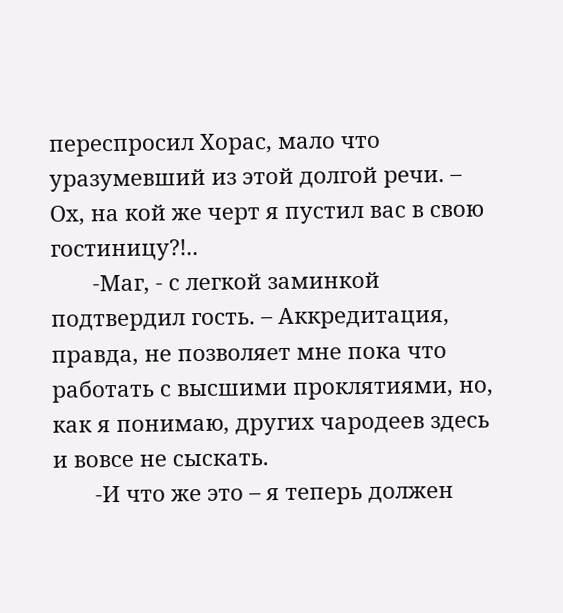переспросил Хорас, мало что уразумевший из этой долгой речи. – Ох, на кой же черт я пустил вас в свою гостиницу?!..
       -Маг, - с легкой заминкой подтвердил гость. – Аккредитация, правда, не позволяет мне пока что работать с высшими проклятиями, но, как я понимаю, других чародеев здесь и вовсе не сыскать.
       -И что же это – я теперь должен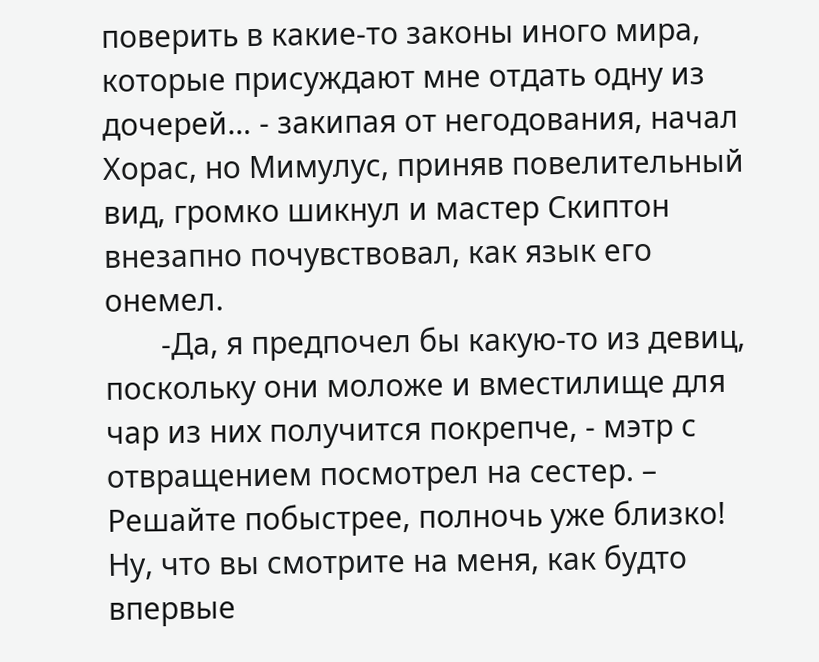поверить в какие-то законы иного мира, которые присуждают мне отдать одну из дочерей… - закипая от негодования, начал Хорас, но Мимулус, приняв повелительный вид, громко шикнул и мастер Скиптон внезапно почувствовал, как язык его онемел.
       -Да, я предпочел бы какую-то из девиц, поскольку они моложе и вместилище для чар из них получится покрепче, - мэтр с отвращением посмотрел на сестер. – Решайте побыстрее, полночь уже близко! Ну, что вы смотрите на меня, как будто впервые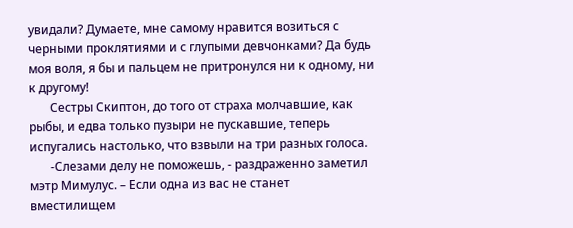увидали? Думаете, мне самому нравится возиться с черными проклятиями и с глупыми девчонками? Да будь моя воля, я бы и пальцем не притронулся ни к одному, ни к другому!
       Сестры Скиптон, до того от страха молчавшие, как рыбы, и едва только пузыри не пускавшие, теперь испугались настолько, что взвыли на три разных голоса.
       -Слезами делу не поможешь, - раздраженно заметил мэтр Мимулус. – Если одна из вас не станет вместилищем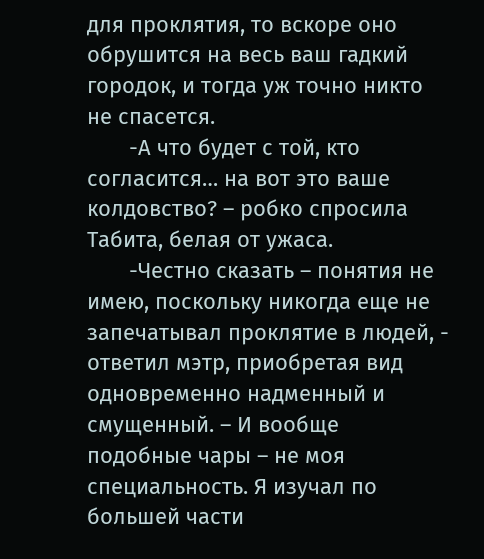для проклятия, то вскоре оно обрушится на весь ваш гадкий городок, и тогда уж точно никто не спасется.
       -А что будет с той, кто согласится… на вот это ваше колдовство? – робко спросила Табита, белая от ужаса.
       -Честно сказать – понятия не имею, поскольку никогда еще не запечатывал проклятие в людей, - ответил мэтр, приобретая вид одновременно надменный и смущенный. – И вообще подобные чары – не моя специальность. Я изучал по большей части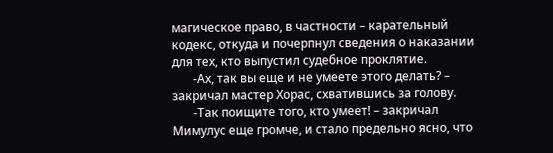магическое право, в частности – карательный кодекс, откуда и почерпнул сведения о наказании для тех, кто выпустил судебное проклятие.
       -Ах, так вы еще и не умеете этого делать? – закричал мастер Хорас, схватившись за голову.
       -Так поищите того, кто умеет! – закричал Мимулус еще громче, и стало предельно ясно, что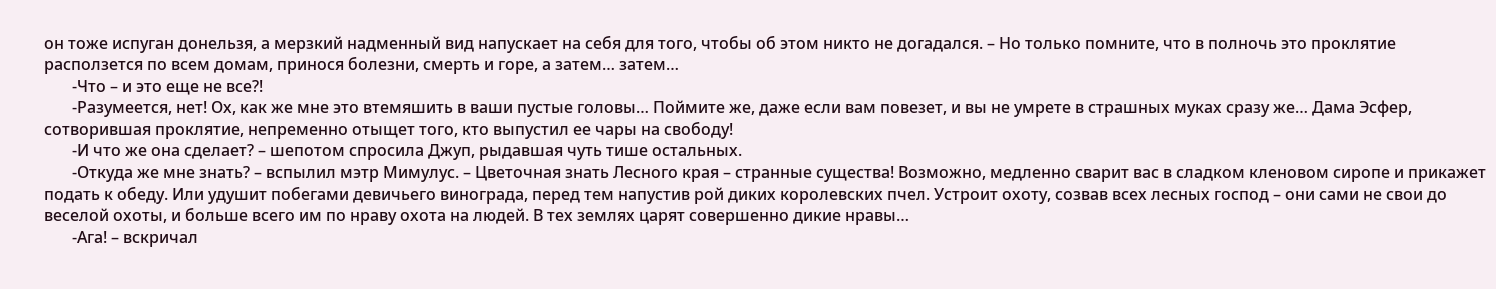он тоже испуган донельзя, а мерзкий надменный вид напускает на себя для того, чтобы об этом никто не догадался. – Но только помните, что в полночь это проклятие расползется по всем домам, принося болезни, смерть и горе, а затем… затем…
       -Что – и это еще не все?!
       -Разумеется, нет! Ох, как же мне это втемяшить в ваши пустые головы… Поймите же, даже если вам повезет, и вы не умрете в страшных муках сразу же… Дама Эсфер, сотворившая проклятие, непременно отыщет того, кто выпустил ее чары на свободу!
       -И что же она сделает? – шепотом спросила Джуп, рыдавшая чуть тише остальных.
       -Откуда же мне знать? – вспылил мэтр Мимулус. – Цветочная знать Лесного края – странные существа! Возможно, медленно сварит вас в сладком кленовом сиропе и прикажет подать к обеду. Или удушит побегами девичьего винограда, перед тем напустив рой диких королевских пчел. Устроит охоту, созвав всех лесных господ – они сами не свои до веселой охоты, и больше всего им по нраву охота на людей. В тех землях царят совершенно дикие нравы…
       -Ага! – вскричал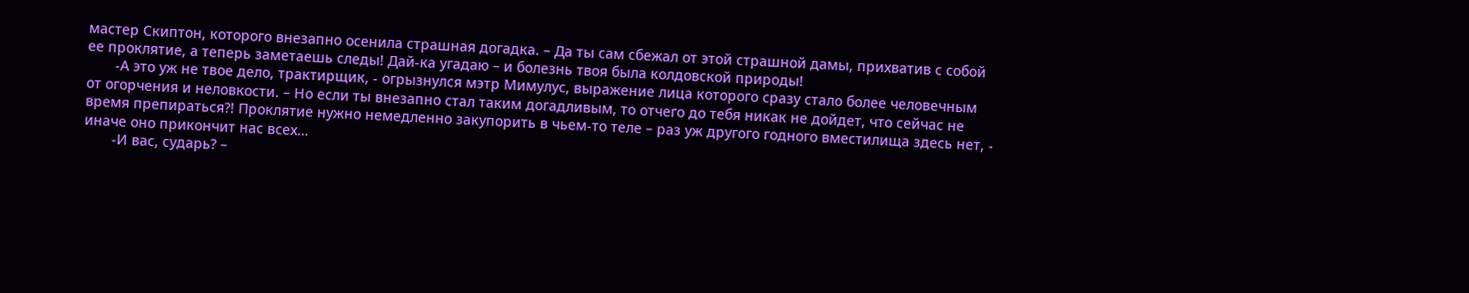мастер Скиптон, которого внезапно осенила страшная догадка. – Да ты сам сбежал от этой страшной дамы, прихватив с собой ее проклятие, а теперь заметаешь следы! Дай-ка угадаю – и болезнь твоя была колдовской природы!
       -А это уж не твое дело, трактирщик, - огрызнулся мэтр Мимулус, выражение лица которого сразу стало более человечным от огорчения и неловкости. – Но если ты внезапно стал таким догадливым, то отчего до тебя никак не дойдет, что сейчас не время препираться?! Проклятие нужно немедленно закупорить в чьем-то теле – раз уж другого годного вместилища здесь нет, - иначе оно прикончит нас всех…
       -И вас, сударь? –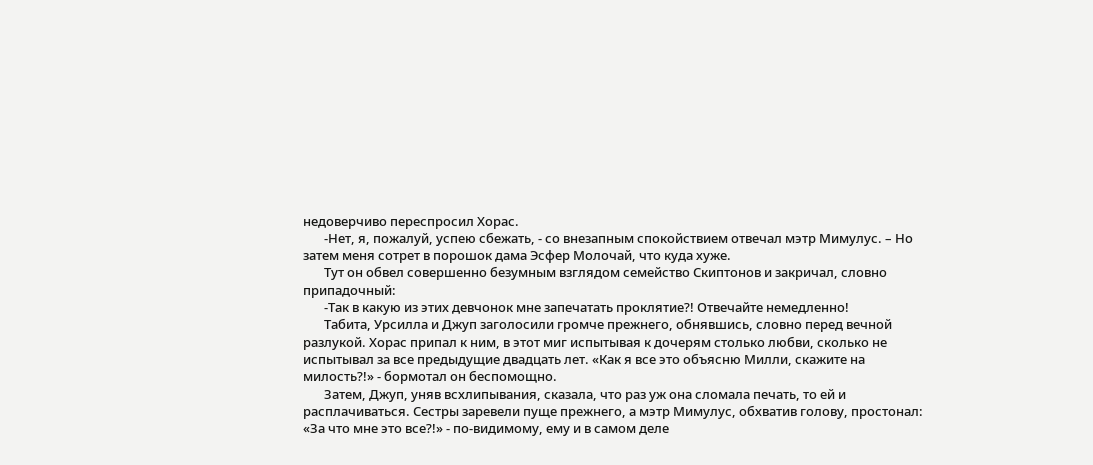недоверчиво переспросил Хорас.
       -Нет, я, пожалуй, успею сбежать, - со внезапным спокойствием отвечал мэтр Мимулус. – Но затем меня сотрет в порошок дама Эсфер Молочай, что куда хуже.
       Тут он обвел совершенно безумным взглядом семейство Скиптонов и закричал, словно припадочный:
       -Так в какую из этих девчонок мне запечатать проклятие?! Отвечайте немедленно!
       Табита, Урсилла и Джуп заголосили громче прежнего, обнявшись, словно перед вечной разлукой. Хорас припал к ним, в этот миг испытывая к дочерям столько любви, сколько не испытывал за все предыдущие двадцать лет. «Как я все это объясню Милли, скажите на милость?!» - бормотал он беспомощно.
       Затем, Джуп, уняв всхлипывания, сказала, что раз уж она сломала печать, то ей и расплачиваться. Сестры заревели пуще прежнего, а мэтр Мимулус, обхватив голову, простонал: «За что мне это все?!» - по-видимому, ему и в самом деле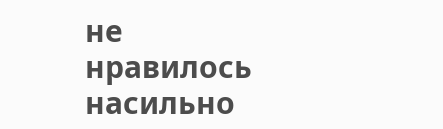не нравилось насильно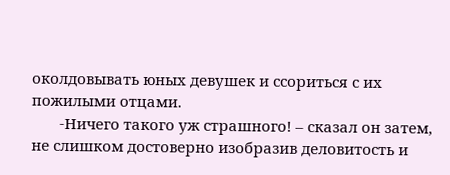околдовывать юных девушек и ссориться с их пожилыми отцами.
       -Ничего такого уж страшного! – сказал он затем, не слишком достоверно изобразив деловитость и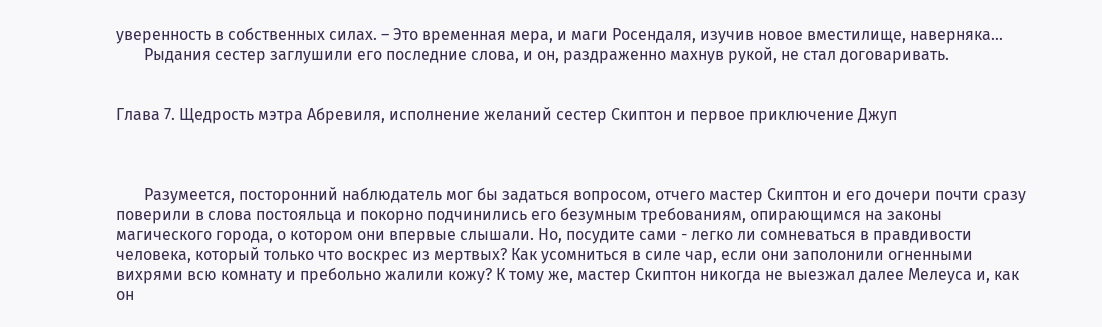уверенность в собственных силах. – Это временная мера, и маги Росендаля, изучив новое вместилище, наверняка…
       Рыдания сестер заглушили его последние слова, и он, раздраженно махнув рукой, не стал договаривать.


Глава 7. Щедрость мэтра Абревиля, исполнение желаний сестер Скиптон и первое приключение Джуп



       Разумеется, посторонний наблюдатель мог бы задаться вопросом, отчего мастер Скиптон и его дочери почти сразу поверили в слова постояльца и покорно подчинились его безумным требованиям, опирающимся на законы магического города, о котором они впервые слышали. Но, посудите сами - легко ли сомневаться в правдивости человека, который только что воскрес из мертвых? Как усомниться в силе чар, если они заполонили огненными вихрями всю комнату и пребольно жалили кожу? К тому же, мастер Скиптон никогда не выезжал далее Мелеуса и, как он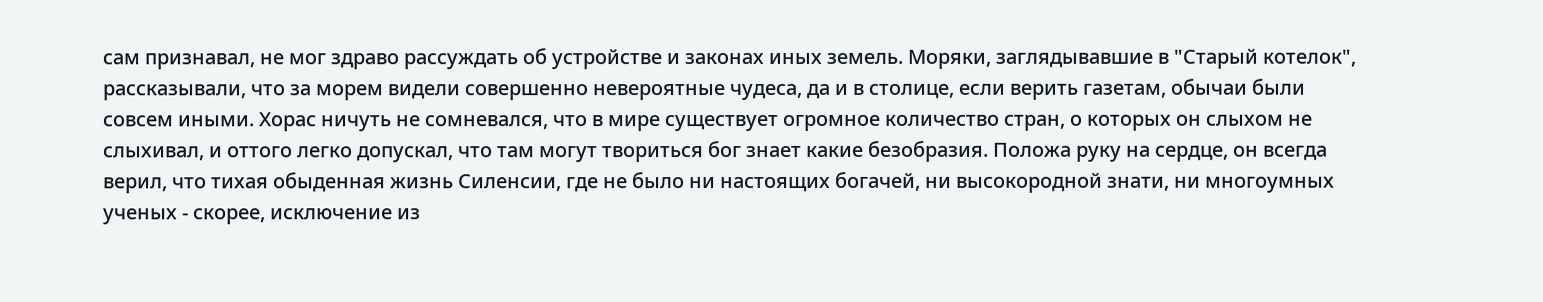сам признавал, не мог здраво рассуждать об устройстве и законах иных земель. Моряки, заглядывавшие в "Старый котелок", рассказывали, что за морем видели совершенно невероятные чудеса, да и в столице, если верить газетам, обычаи были совсем иными. Хорас ничуть не сомневался, что в мире существует огромное количество стран, о которых он слыхом не слыхивал, и оттого легко допускал, что там могут твориться бог знает какие безобразия. Положа руку на сердце, он всегда верил, что тихая обыденная жизнь Силенсии, где не было ни настоящих богачей, ни высокородной знати, ни многоумных ученых - скорее, исключение из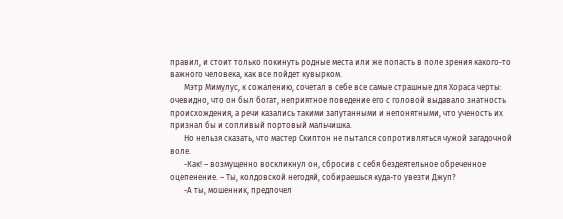правил, и стоит только покинуть родные места или же попасть в поле зрения какого-то важного человека, как все пойдет кувырком.
       Мэтр Мимулус, к сожалению, сочетал в себе все самые страшные для Хораса черты: очевидно, что он был богат, неприятное поведение его с головой выдавало знатность происхождения, а речи казались такими запутанными и непонятными, что ученость их признал бы и сопливый портовый мальчишка.
       Но нельзя сказать, что мастер Скиптон не пытался сопротивляться чужой загадочной воле.
       -Как! – возмущенно воскликнул он, сбросив с себя бездеятельное обреченное оцепенение. – Ты, колдовской негодяй, собираешься куда-то увезти Джуп?
       -А ты, мошенник, предпочел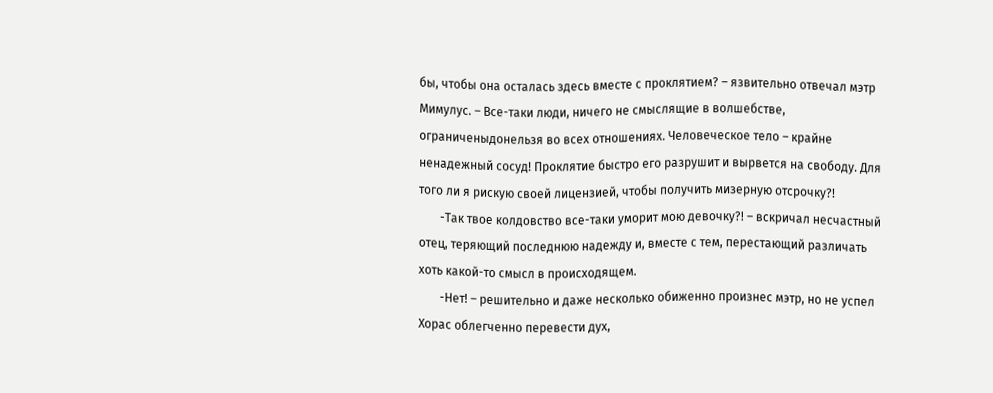бы, чтобы она осталась здесь вместе с проклятием? – язвительно отвечал мэтр Мимулус. – Все-таки люди, ничего не смыслящие в волшебстве, ограниченыдонельзя во всех отношениях. Человеческое тело – крайне ненадежный сосуд! Проклятие быстро его разрушит и вырвется на свободу. Для того ли я рискую своей лицензией, чтобы получить мизерную отсрочку?!
       -Так твое колдовство все-таки уморит мою девочку?! – вскричал несчастный отец, теряющий последнюю надежду и, вместе с тем, перестающий различать хоть какой-то смысл в происходящем.
       -Нет! – решительно и даже несколько обиженно произнес мэтр, но не успел Хорас облегченно перевести дух,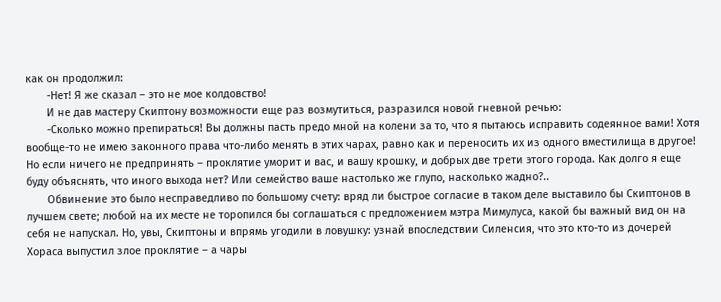как он продолжил:
       -Нет! Я же сказал – это не мое колдовство!
       И не дав мастеру Скиптону возможности еще раз возмутиться, разразился новой гневной речью:
       -Сколько можно препираться! Вы должны пасть предо мной на колени за то, что я пытаюсь исправить содеянное вами! Хотя вообще-то не имею законного права что-либо менять в этих чарах, равно как и переносить их из одного вместилища в другое! Но если ничего не предпринять – проклятие уморит и вас, и вашу крошку, и добрых две трети этого города. Как долго я еще буду объяснять, что иного выхода нет? Или семейство ваше настолько же глупо, насколько жадно?..
       Обвинение это было несправедливо по большому счету: вряд ли быстрое согласие в таком деле выставило бы Скиптонов в лучшем свете; любой на их месте не торопился бы соглашаться с предложением мэтра Мимулуса, какой бы важный вид он на себя не напускал. Но, увы, Скиптоны и впрямь угодили в ловушку: узнай впоследствии Силенсия, что это кто-то из дочерей Хораса выпустил злое проклятие – а чары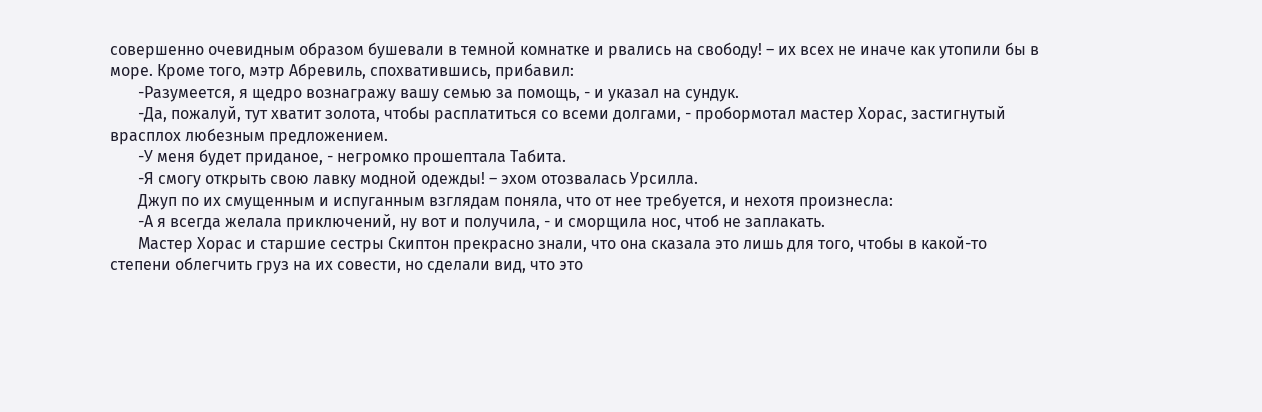совершенно очевидным образом бушевали в темной комнатке и рвались на свободу! – их всех не иначе как утопили бы в море. Кроме того, мэтр Абревиль, спохватившись, прибавил:
       -Разумеется, я щедро вознагражу вашу семью за помощь, - и указал на сундук.
       -Да, пожалуй, тут хватит золота, чтобы расплатиться со всеми долгами, - пробормотал мастер Хорас, застигнутый врасплох любезным предложением.
       -У меня будет приданое, - негромко прошептала Табита.
       -Я смогу открыть свою лавку модной одежды! – эхом отозвалась Урсилла.
       Джуп по их смущенным и испуганным взглядам поняла, что от нее требуется, и нехотя произнесла:
       -А я всегда желала приключений, ну вот и получила, - и сморщила нос, чтоб не заплакать.
       Мастер Хорас и старшие сестры Скиптон прекрасно знали, что она сказала это лишь для того, чтобы в какой-то степени облегчить груз на их совести, но сделали вид, что это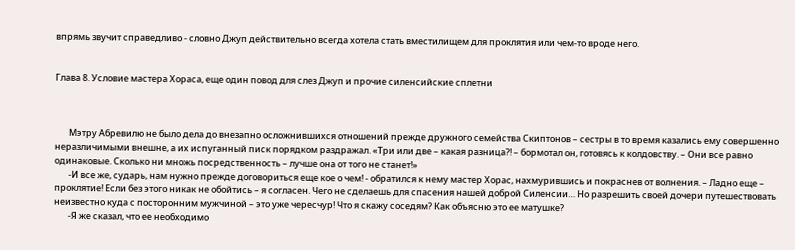впрямь звучит справедливо - словно Джуп действительно всегда хотела стать вместилищем для проклятия или чем-то вроде него.


Глава 8. Условие мастера Хораса, еще один повод для слез Джуп и прочие силенсийские сплетни



       Мэтру Абревилю не было дела до внезапно осложнившихся отношений прежде дружного семейства Скиптонов – сестры в то время казались ему совершенно неразличимыми внешне, а их испуганный писк порядком раздражал. «Три или две – какая разница?! – бормотал он, готовясь к колдовству. – Они все равно одинаковые. Сколько ни множь посредственность – лучше она от того не станет!»
       -И все же, сударь, нам нужно прежде договориться еще кое о чем! - обратился к нему мастер Хорас, нахмурившись и покраснев от волнения. – Ладно еще – проклятие! Если без этого никак не обойтись – я согласен. Чего не сделаешь для спасения нашей доброй Силенсии… Но разрешить своей дочери путешествовать неизвестно куда с посторонним мужчиной – это уже чересчур! Что я скажу соседям? Как объясню это ее матушке?
       -Я же сказал, что ее необходимо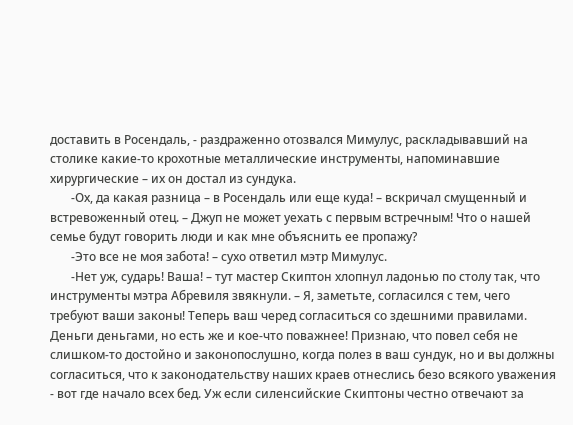доставить в Росендаль, - раздраженно отозвался Мимулус, раскладывавший на столике какие-то крохотные металлические инструменты, напоминавшие хирургические – их он достал из сундука.
       -Ох, да какая разница – в Росендаль или еще куда! – вскричал смущенный и встревоженный отец. – Джуп не может уехать с первым встречным! Что о нашей семье будут говорить люди и как мне объяснить ее пропажу?
       -Это все не моя забота! – сухо ответил мэтр Мимулус.
       -Нет уж, сударь! Ваша! – тут мастер Скиптон хлопнул ладонью по столу так, что инструменты мэтра Абревиля звякнули. – Я, заметьте, согласился с тем, чего требуют ваши законы! Теперь ваш черед согласиться со здешними правилами. Деньги деньгами, но есть же и кое-что поважнее! Признаю, что повел себя не слишком-то достойно и законопослушно, когда полез в ваш сундук, но и вы должны согласиться, что к законодательству наших краев отнеслись безо всякого уважения - вот где начало всех бед. Уж если силенсийские Скиптоны честно отвечают за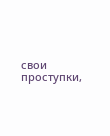свои проступки,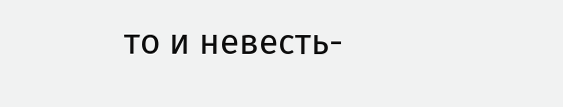то и невесть-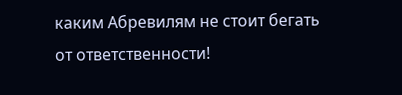каким Абревилям не стоит бегать от ответственности!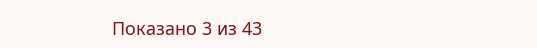Показано 3 из 43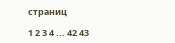страниц

1 2 3 4 ... 42 43